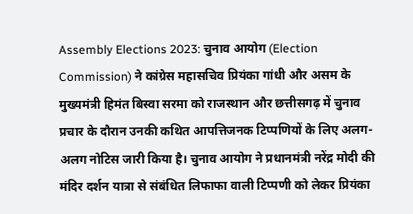Assembly Elections 2023: चुनाव आयोग (Election Commission) ने कांग्रेस महासचिव प्रियंका गांधी और असम के मुख्यमंत्री हिमंत बिस्वा सरमा को राजस्थान और छत्तीसगढ़ में चुनाव प्रचार के दौरान उनकी कथित आपत्तिजनक टिप्पणियों के लिए अलग-अलग नोटिस जारी किया है। चुनाव आयोग ने प्रधानमंत्री नरेंद्र मोदी की मंदिर दर्शन यात्रा से संबंधित लिफाफा वाली टिप्पणी को लेकर प्रियंका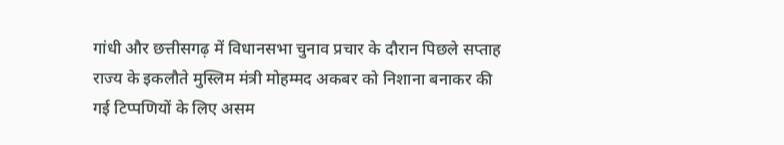गांधी और छत्तीसगढ़ में विधानसभा चुनाव प्रचार के दौरान पिछले सप्ताह राज्य के इकलौते मुस्लिम मंत्री मोहम्मद अकबर को निशाना बनाकर की गई टिप्पणियों के लिए असम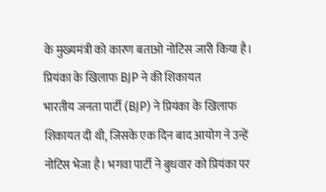के मुख्यमंत्री को कारण बताओ नोटिस जारी किया है।
प्रियंका के खिलाफ BJP ने की शिकायत
भारतीय जनता पार्टी (BJP) ने प्रियंका के खिलाफ शिकायत दी थी, जिसके एक दिन बाद आयोग ने उन्हें नोटिस भेजा है। भगवा पार्टी ने बुधवार को प्रियंका पर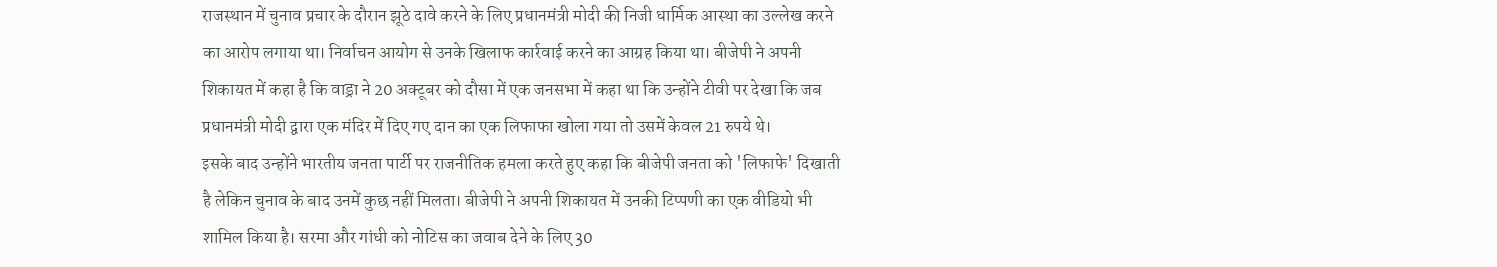राजस्थान में चुनाव प्रचार के दौरान झूठे दावे करने के लिए प्रधानमंत्री मोदी की निजी धार्मिक आस्था का उल्लेख करने का आरोप लगाया था। निर्वाचन आयोग से उनके खिलाफ कार्रवाई करने का आग्रह किया था। बीजेपी ने अपनी शिकायत में कहा है कि वाड्रा ने 20 अक्टूबर को दौसा में एक जनसभा में कहा था कि उन्होंने टीवी पर देखा कि जब प्रधानमंत्री मोदी द्वारा एक मंदिर में दिए गए दान का एक लिफाफा खोला गया तो उसमें केवल 21 रुपये थे।
इसके बाद उन्होंने भारतीय जनता पार्टी पर राजनीतिक हमला करते हुए कहा कि बीजेपी जनता को 'लिफाफे' दिखाती है लेकिन चुनाव के बाद उनमें कुछ नहीं मिलता। बीजेपी ने अपनी शिकायत में उनकी टिप्पणी का एक वीडियो भी शामिल किया है। सरमा और गांधी को नोटिस का जवाब देने के लिए 30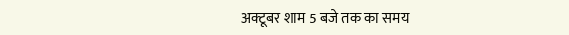अक्टूबर शाम 5 बजे तक का समय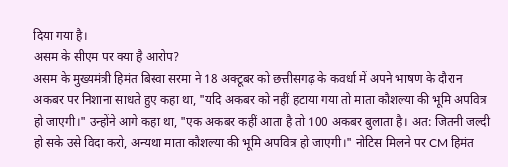दिया गया है।
असम के सीएम पर क्या है आरोप?
असम के मुख्यमंत्री हिमंत बिस्वा सरमा ने 18 अक्टूबर को छत्तीसगढ़ के कवर्धा में अपने भाषण के दौरान अकबर पर निशाना साधते हुए कहा था, "यदि अकबर को नहीं हटाया गया तो माता कौशल्या की भूमि अपवित्र हो जाएगी।" उन्होंने आगे कहा था, "एक अकबर कहीं आता है तो 100 अकबर बुलाता है। अत: जितनी जल्दी हो सके उसे विदा करो, अन्यथा माता कौशल्या की भूमि अपवित्र हो जाएगी।" नोटिस मिलने पर CM हिमंत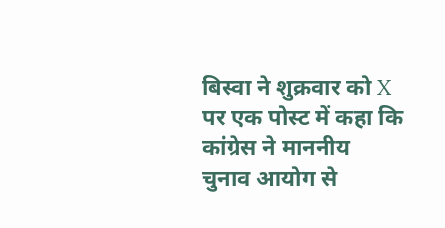बिस्वा ने शुक्रवार को X पर एक पोस्ट में कहा कि कांग्रेस ने माननीय चुनाव आयोग से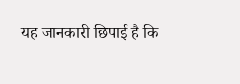यह जानकारी छिपाई है कि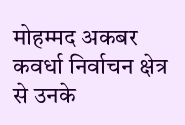मोहम्मद अकबर कवर्धा निर्वाचन क्षेत्र से उनके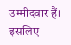उम्मीदवार हैं। इसलिए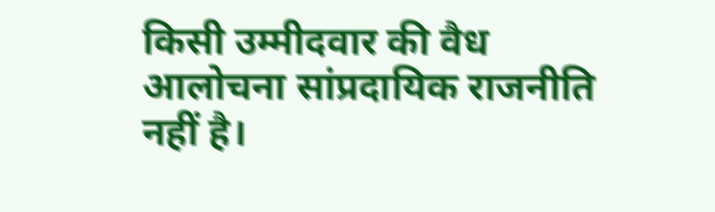किसी उम्मीदवार की वैध आलोचना सांप्रदायिक राजनीति नहीं है।